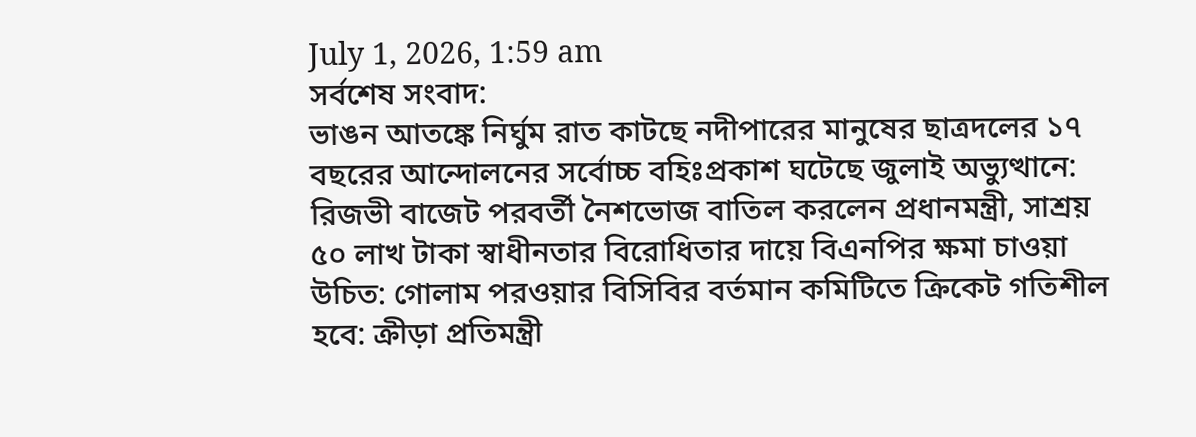July 1, 2026, 1:59 am
সর্বশেষ সংবাদ:
ভাঙন আতঙ্কে নির্ঘুম রাত কাটছে নদীপারের মানুষের ছাত্রদলের ১৭ বছরের আন্দোলনের সর্বোচ্চ বহিঃপ্রকাশ ঘটেছে জুলাই অভ্যুত্থানে: রিজভী বাজেট পরবর্তী নৈশভোজ বাতিল করলেন প্রধানমন্ত্রী, সাশ্রয় ৫০ লাখ টাকা স্বাধীনতার বিরোধিতার দায়ে বিএনপির ক্ষমা চাওয়া উচিত: গোলাম পরওয়ার বিসিবির বর্তমান কমিটিতে ক্রিকেট গতিশীল হবে: ক্রীড়া প্রতিমন্ত্রী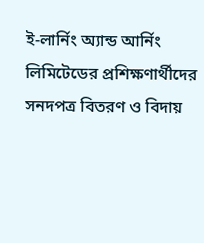ই-লার্নিং অ্যান্ড আর্নিং লিমিটেডের প্রশিক্ষণার্থীদের সনদপত্র বিতরণ ও বিদায়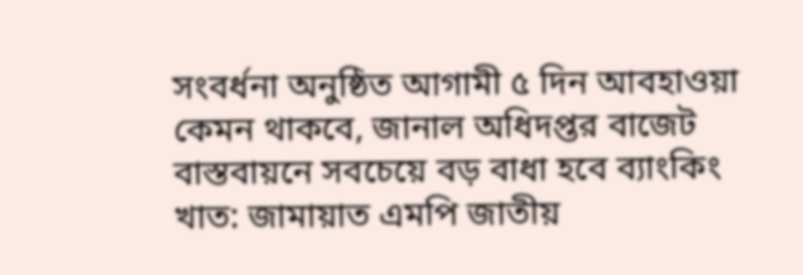সংবর্ধনা অনুষ্ঠিত আগামী ৫ দিন আবহাওয়া কেমন থাকবে, জানাল অধিদপ্তর বাজেট বাস্তবায়নে সবচেয়ে বড় বাধা হবে ব্যাংকিং খাত: জামায়াত এমপি জাতীয়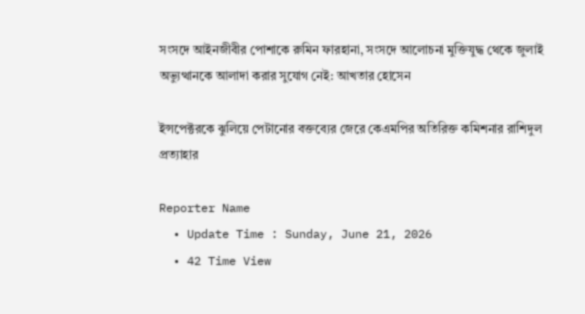সংসদে আইনজীবীর পোশাকে রুমিন ফারহানা, সংসদে আলোচনা মুক্তিযুদ্ধ থেকে জুলাই অভ্যুত্থানকে আলাদা করার সুযোগ নেই: আখতার হোসেন

ইন্সপেক্টরকে ঝুলিয়ে পেটানোর বক্তব্যের জেরে কেএমপির অতিরিক্ত কমিশনার রাশিদুল প্রত্যাহার

Reporter Name
  • Update Time : Sunday, June 21, 2026
  • 42 Time View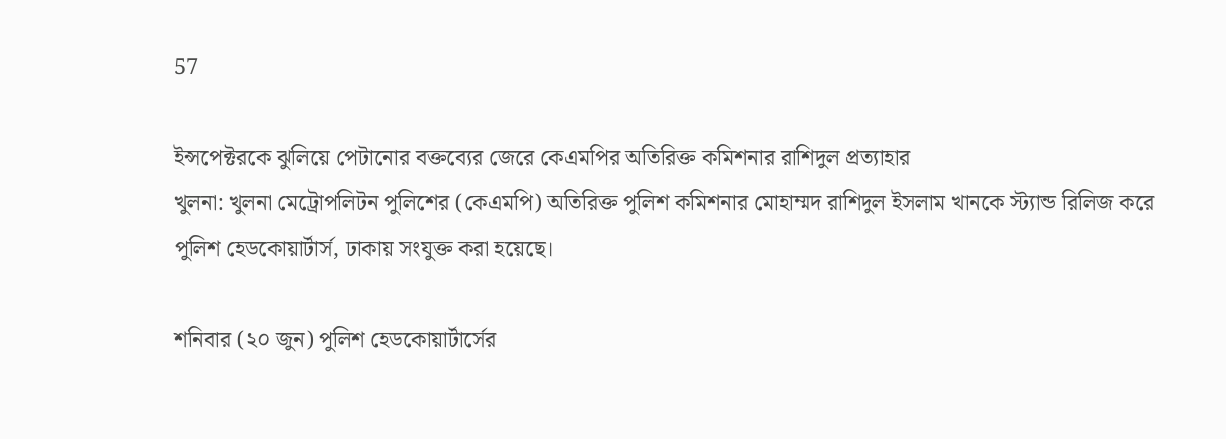57

ইন্সপেক্টরকে ঝুলিয়ে পেটানোর বক্তব্যের জেরে কেএমপির অতিরিক্ত কমিশনার রাশিদুল প্রত্যাহার
খুলনা: খুলনা মেট্রোপলিটন পুলিশের (কেএমপি) অতিরিক্ত পুলিশ কমিশনার মোহাম্মদ রাশিদুল ইসলাম খানকে স্ট্যান্ড রিলিজ করে পুলিশ হেডকোয়ার্টার্স, ঢাকায় সংযুক্ত করা হয়েছে।

শনিবার (২০ জুন) পুলিশ হেডকোয়ার্টার্সের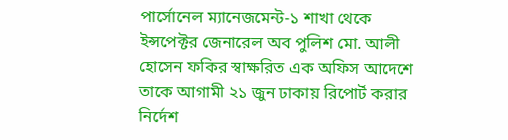পার্সোনেল ম্যানেজমেন্ট-১ শাখা থেকে ইন্সপেক্টর জেনারেল অব পুলিশ মো. আলী হোসেন ফকির স্বাক্ষরিত এক অফিস আদেশে তাকে আগামী ২১ জুন ঢাকায় রিপোর্ট করার নির্দেশ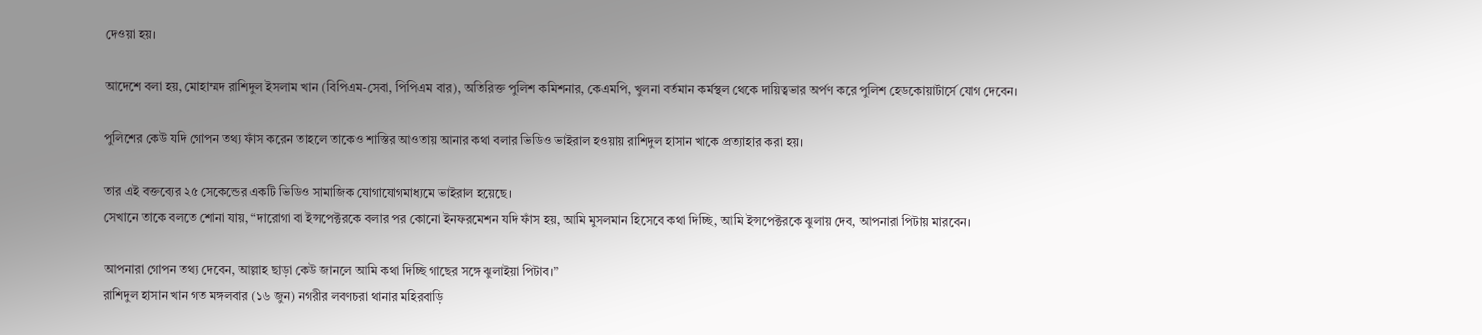দেওয়া হয়।

আদেশে বলা হয়, মোহাম্মদ রাশিদুল ইসলাম খান (বিপিএম-সেবা, পিপিএম বার), অতিরিক্ত পুলিশ কমিশনার, কেএমপি, খুলনা বর্তমান কর্মস্থল থেকে দায়িত্বভার অর্পণ করে পুলিশ হেডকোয়ার্টার্সে যোগ দেবেন।

পুলিশের কেউ যদি গোপন তথ্য ফাঁস করেন তাহলে তাকেও শাস্তির আওতায় আনার কথা বলার ভিডিও ভাইরাল হওয়ায় রাশিদুল হাসান খাকে প্রত্যাহার করা হয়।

তার এই বক্তব্যের ২৫ সেকেন্ডের একটি ভিডিও সামাজিক যোগাযোগমাধ্যমে ভাইরাল হয়েছে।
সেখানে তাকে বলতে শোনা যায়, “দারোগা বা ইন্সপেক্টরকে বলার পর কোনো ইনফরমেশন যদি ফাঁস হয়, আমি মুসলমান হিসেবে কথা দিচ্ছি, আমি ইন্সপেক্টরকে ঝুলায় দেব, আপনারা পিটায় মারবেন।

আপনারা গোপন তথ্য দেবেন, আল্লাহ ছাড়া কেউ জানলে আমি কথা দিচ্ছি গাছের সঙ্গে ঝুলাইয়া পিটাব।”
রাশিদুল হাসান খান গত মঙ্গলবার (১৬ জুন) নগরীর লবণচরা থানার মহিরবাড়ি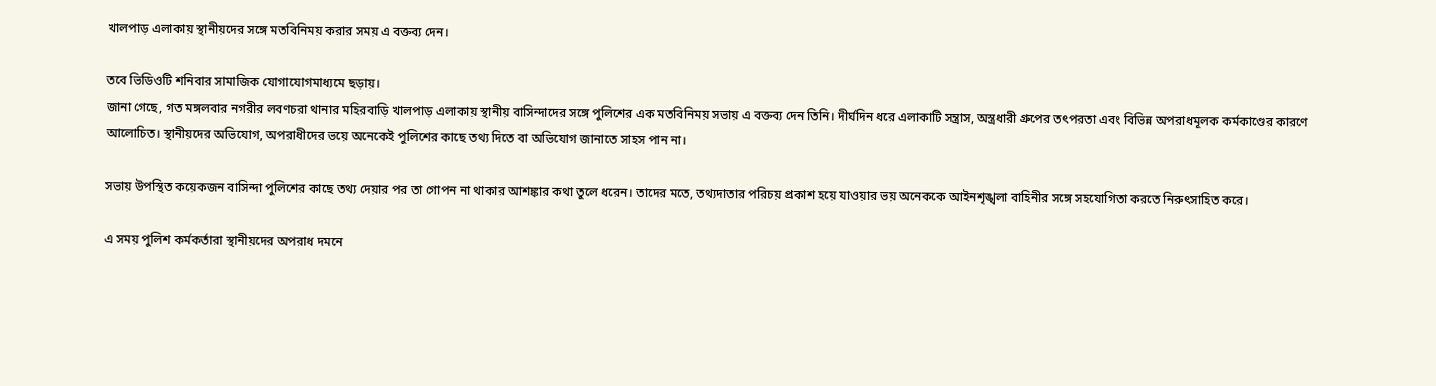খালপাড় এলাকায় স্থানীয়দের সঙ্গে মতবিনিময় করার সময় এ বক্তব্য দেন।

তবে ভিডিওটি শনিবার সামাজিক যোগাযোগমাধ্যমে ছড়ায়।
জানা গেছে, গত মঙ্গলবার নগরীর লবণচরা থানার মহিরবাড়ি খালপাড় এলাকায় স্থানীয় বাসিন্দাদের সঙ্গে পুলিশের এক মতবিনিময় সভায় এ বক্তব্য দেন তিনি। দীর্ঘদিন ধরে এলাকাটি সন্ত্রাস, অস্ত্রধারী গ্রুপের তৎপরতা এবং বিভিন্ন অপরাধমূলক কর্মকাণ্ডের কারণে আলোচিত। স্থানীয়দের অভিযোগ, অপরাধীদের ভয়ে অনেকেই পুলিশের কাছে তথ্য দিতে বা অভিযোগ জানাতে সাহস পান না।

সভায় উপস্থিত কয়েকজন বাসিন্দা পুলিশের কাছে তথ্য দেয়ার পর তা গোপন না থাকার আশঙ্কার কথা তুলে ধরেন। তাদের মতে, তথ্যদাতার পরিচয় প্রকাশ হয়ে যাওয়ার ভয় অনেককে আইনশৃঙ্খলা বাহিনীর সঙ্গে সহযোগিতা করতে নিরুৎসাহিত করে।

এ সময় পুলিশ কর্মকর্তারা স্থানীয়দের অপরাধ দমনে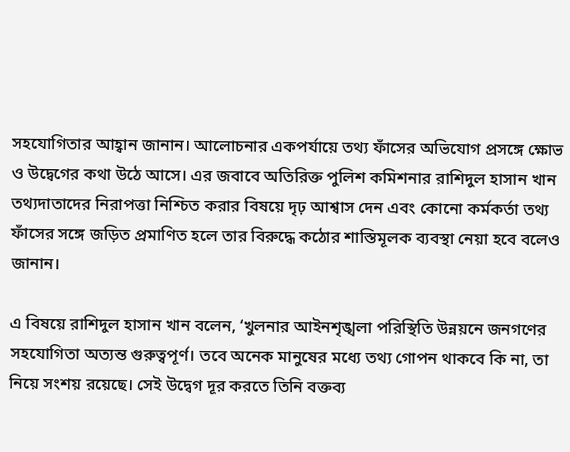সহযোগিতার আহ্বান জানান। আলোচনার একপর্যায়ে তথ্য ফাঁসের অভিযোগ প্রসঙ্গে ক্ষোভ ও উদ্বেগের কথা উঠে আসে। এর জবাবে অতিরিক্ত পুলিশ কমিশনার রাশিদুল হাসান খান তথ্যদাতাদের নিরাপত্তা নিশ্চিত করার বিষয়ে দৃঢ় আশ্বাস দেন এবং কোনো কর্মকর্তা তথ্য ফাঁসের সঙ্গে জড়িত প্রমাণিত হলে তার বিরুদ্ধে কঠোর শাস্তিমূলক ব্যবস্থা নেয়া হবে বলেও জানান।

এ বিষয়ে রাশিদুল হাসান খান বলেন, ‘খুলনার আইনশৃঙ্খলা পরিস্থিতি উন্নয়নে জনগণের সহযোগিতা অত্যন্ত গুরুত্বপূর্ণ। তবে অনেক মানুষের মধ্যে তথ্য গোপন থাকবে কি না, তা নিয়ে সংশয় রয়েছে। সেই উদ্বেগ দূর করতে তিনি বক্তব্য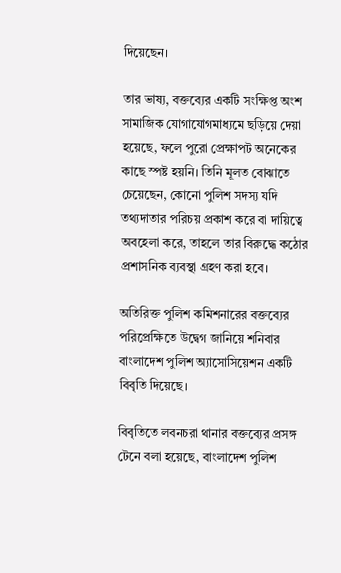দিয়েছেন।

তার ভাষ্য, বক্তব্যের একটি সংক্ষিপ্ত অংশ সামাজিক যোগাযোগমাধ্যমে ছড়িয়ে দেয়া হয়েছে, ফলে পুরো প্রেক্ষাপট অনেকের কাছে স্পষ্ট হয়নি। তিনি মূলত বোঝাতে চেয়েছেন, কোনো পুলিশ সদস্য যদি তথ্যদাতার পরিচয় প্রকাশ করে বা দায়িত্বে অবহেলা করে, তাহলে তার বিরুদ্ধে কঠোর প্রশাসনিক ব্যবস্থা গ্রহণ করা হবে।

অতিরিক্ত পুলিশ কমিশনারের বক্তব্যের পরিপ্রেক্ষিতে উদ্বেগ জানিয়ে শনিবার বাংলাদেশ পুলিশ অ্যাসোসিয়েশন একটি বিবৃতি দিয়েছে।

বিবৃতিতে লবনচরা থানার বক্তব্যের প্রসঙ্গ টেনে বলা হয়েছে, বাংলাদেশ পুলিশ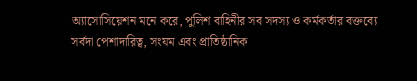অ্যাসোসিয়েশন মনে করে, পুলিশ বাহিনীর সব সদস্য ও কর্মকর্তার বক্তব্যে সর্বদা পেশাদারিত্ব, সংযম এবং প্রাতিষ্ঠানিক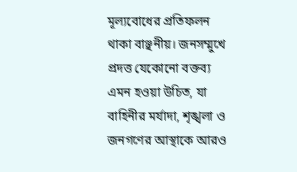মূল্যবোধের প্রতিফলন থাকা বাঞ্ছনীয়। জনসম্মুখে প্রদত্ত যেকোনো বক্তব্য এমন হওয়া উচিত, যা বাহিনীর মর্যাদা, শৃঙ্খলা ও জনগণের আস্থাকে আরও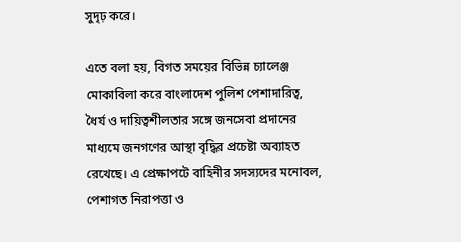সুদৃঢ় করে।

এতে বলা হয়, বিগত সময়ের বিভিন্ন চ্যালেঞ্জ মোকাবিলা করে বাংলাদেশ পুলিশ পেশাদারিত্ব, ধৈর্য ও দায়িত্বশীলতার সঙ্গে জনসেবা প্রদানের মাধ্যমে জনগণের আস্থা বৃদ্ধির প্রচেষ্টা অব্যাহত রেখেছে। এ প্রেক্ষাপটে বাহিনীর সদস্যদের মনোবল, পেশাগত নিরাপত্তা ও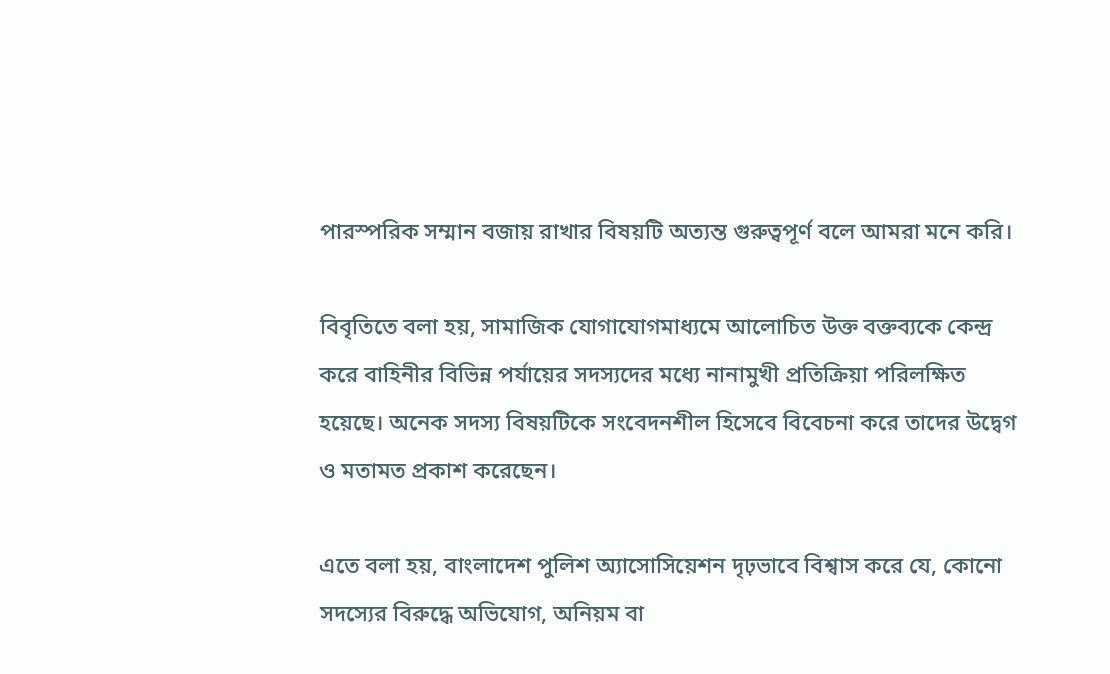পারস্পরিক সম্মান বজায় রাখার বিষয়টি অত্যন্ত গুরুত্বপূর্ণ বলে আমরা মনে করি।

বিবৃতিতে বলা হয়, সামাজিক যোগাযোগমাধ্যমে আলোচিত উক্ত বক্তব্যকে কেন্দ্র করে বাহিনীর বিভিন্ন পর্যায়ের সদস্যদের মধ্যে নানামুখী প্রতিক্রিয়া পরিলক্ষিত হয়েছে। অনেক সদস্য বিষয়টিকে সংবেদনশীল হিসেবে বিবেচনা করে তাদের উদ্বেগ ও মতামত প্রকাশ করেছেন।

এতে বলা হয়, বাংলাদেশ পুলিশ অ্যাসোসিয়েশন দৃঢ়ভাবে বিশ্বাস করে যে, কোনো সদস্যের বিরুদ্ধে অভিযোগ, অনিয়ম বা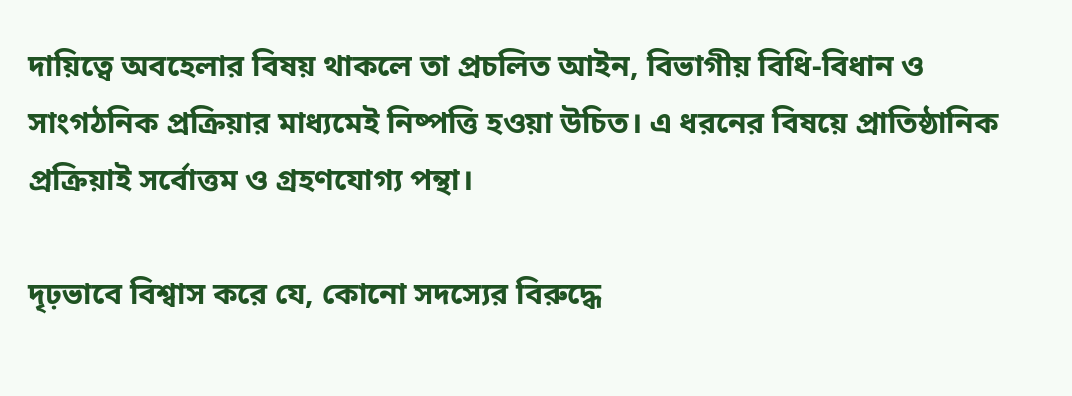দায়িত্বে অবহেলার বিষয় থাকলে তা প্রচলিত আইন, বিভাগীয় বিধি-বিধান ও সাংগঠনিক প্রক্রিয়ার মাধ্যমেই নিষ্পত্তি হওয়া উচিত। এ ধরনের বিষয়ে প্রাতিষ্ঠানিক প্রক্রিয়াই সর্বোত্তম ও গ্রহণযোগ্য পন্থা।

দৃঢ়ভাবে বিশ্বাস করে যে, কোনো সদস্যের বিরুদ্ধে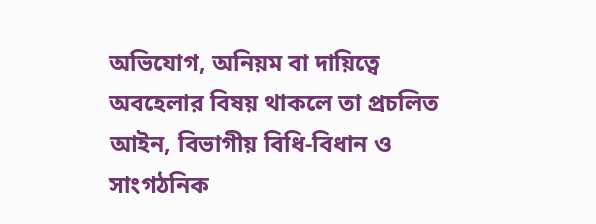অভিযোগ, অনিয়ম বা দায়িত্বে অবহেলার বিষয় থাকলে তা প্রচলিত আইন, বিভাগীয় বিধি-বিধান ও সাংগঠনিক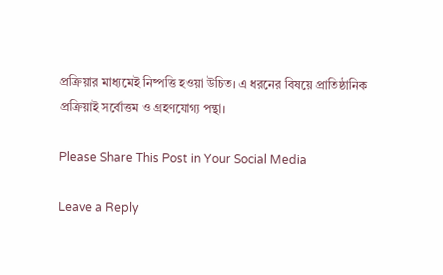প্রক্রিয়ার মাধ্যমেই নিষ্পত্তি হওয়া উচিত। এ ধরনের বিষয়ে প্রাতিষ্ঠানিক প্রক্রিয়াই সর্বোত্তম ও গ্রহণযোগ্য পন্থা।

Please Share This Post in Your Social Media

Leave a Reply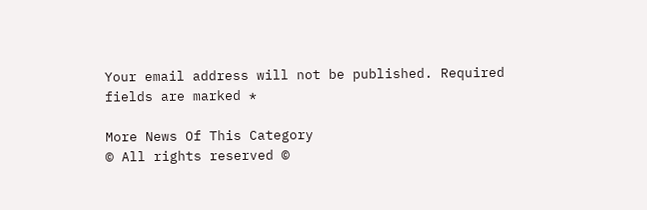Your email address will not be published. Required fields are marked *

More News Of This Category
© All rights reserved ©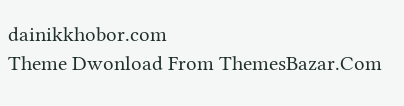dainikkhobor.com
Theme Dwonload From ThemesBazar.Com